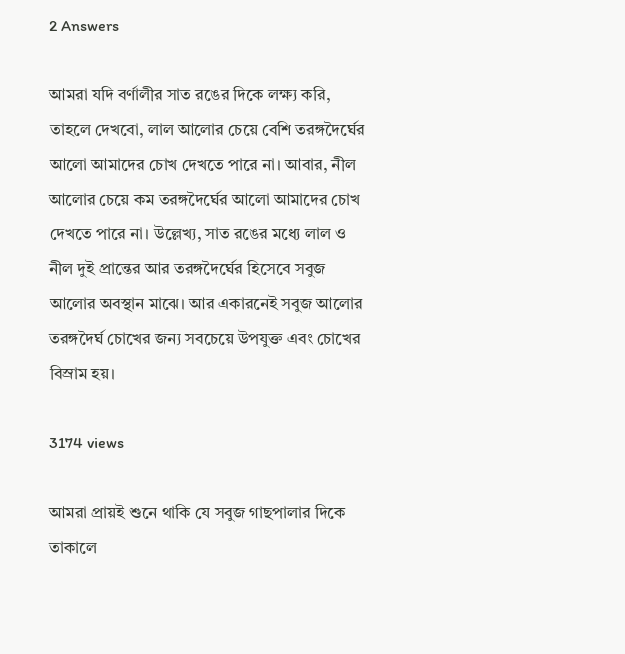2 Answers

আমরা যদি বর্ণালীর সাত রঙের দিকে লক্ষ্য করি, তাহলে দেখবো, লাল আলোর চেয়ে বেশি তরঙ্গদৈর্ঘের আলো আমাদের চোখ দেখতে পারে না। আবার, নীল আলোর চেয়ে কম তরঙ্গদৈর্ঘের আলো আমাদের চোখ দেখতে পারে না। উল্লেখ্য, সাত রঙের মধ্যে লাল ও নীল দুই প্রান্তের আর তরঙ্গদৈর্ঘের হিসেবে সবুজ আলোর অবস্থান মাঝে। আর একারনেই সবুজ আলোর তরঙ্গদৈর্ঘ চোখের জন্য সবচেয়ে উপযুক্ত এবং চোখের বিস্রাম হয়।

3174 views

আমরা প্রায়ই শুনে থাকি যে সবুজ গাছপালার দিকে তাকালে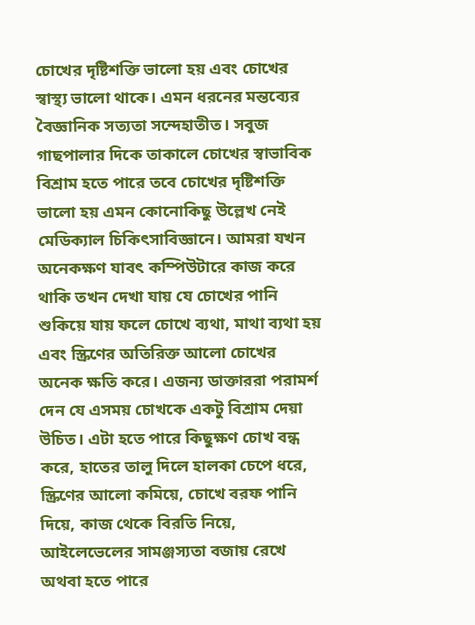চোখের দৃষ্টিশক্তি ভালো হয় এবং চোখের স্বাস্থ্য ভালো থাকে। এমন ধরনের মন্তব্যের বৈজ্ঞানিক সত্যতা সন্দেহাতীত। সবুজ গাছপালার দিকে তাকালে চোখের স্বাভাবিক বিশ্রাম হতে পারে তবে চোখের দৃষ্টিশক্তি ভালো হয় এমন কোনোকিছু উল্লেখ নেই মেডিক্যাল চিকিৎসাবিজ্ঞানে। আমরা যখন অনেকক্ষণ যাবৎ কম্পিউটারে কাজ করে থাকি তখন দেখা যায় যে চোখের পানি শুকিয়ে যায় ফলে চোখে ব্যথা, মাথা ব্যথা হয় এবং স্ক্রিণের অতিরিক্ত আলো চোখের অনেক ক্ষতি করে। এজন্য ডাক্তাররা পরামর্শ দেন যে এসময় চোখকে একটু বিশ্রাম দেয়া উচিত। এটা হতে পারে কিছুক্ষণ চোখ বন্ধ করে, হাতের তালু দিলে হালকা চেপে ধরে, স্ক্রিণের আলো কমিয়ে, চোখে বরফ পানি দিয়ে, কাজ থেকে বিরতি নিয়ে, আইলেভেলের সামঞ্জস্যতা বজায় রেখে অথবা হতে পারে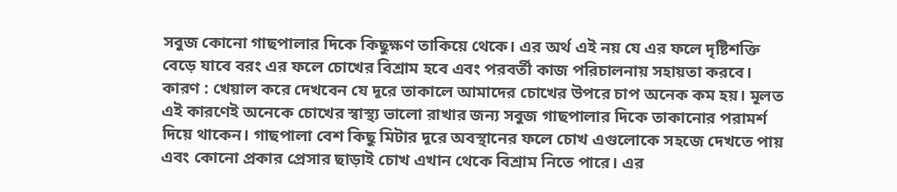সবুজ কোনো গাছপালার দিকে কিছুক্ষণ তাকিয়ে থেকে। এর অর্থ এই নয় যে এর ফলে দৃষ্টিশক্তি বেড়ে যাবে বরং এর ফলে চোখের বিশ্রাম হবে এবং পরবর্তী কাজ পরিচালনায় সহায়তা করবে। কারণ : খেয়াল করে দেখবেন যে দূরে তাকালে আমাদের চোখের উপরে চাপ অনেক কম হয়। মূলত এই কারণেই অনেকে চোখের স্বাস্থ্য ভালো রাখার জন্য সবুজ গাছপালার দিকে তাকানোর পরামর্শ দিয়ে থাকেন। গাছপালা বেশ কিছু মিটার দূরে অবস্থানের ফলে চোখ এগুলোকে সহজে দেখতে পায় এবং কোনো প্রকার প্রেসার ছাড়াই চোখ এখান থেকে বিশ্রাম নিতে পারে। এর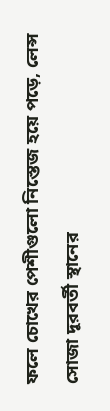ফলে চোখের পেশীগুলো নিস্তেজ হয়ে পড়ে, লেন্স সোজা দূরবর্তী স্থানের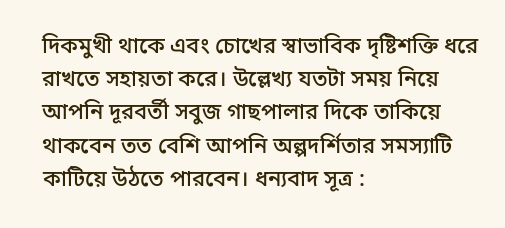দিকমুখী থাকে এবং চোখের স্বাভাবিক দৃষ্টিশক্তি ধরে রাখতে সহায়তা করে। উল্লেখ্য যতটা সময় নিয়ে আপনি দূরবর্তী সবুজ গাছপালার দিকে তাকিয়ে থাকবেন তত বেশি আপনি অল্পদর্শিতার সমস্যাটি কাটিয়ে উঠতে পারবেন। ধন্যবাদ সূত্র :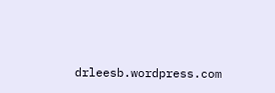drleesb.wordpress.com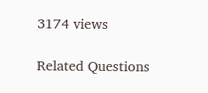3174 views

Related Questions